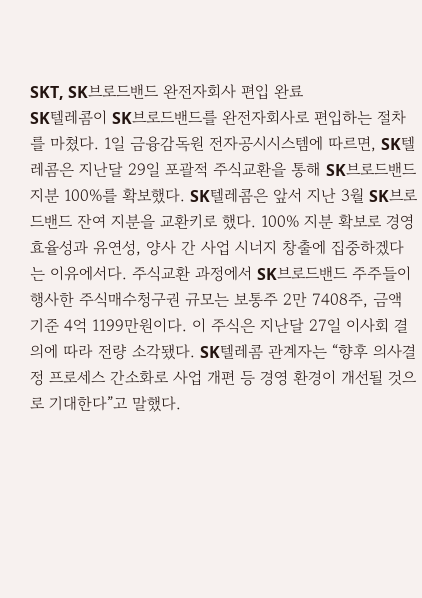SKT, SK브로드밴드 완전자회사 편입 완료
SK텔레콤이 SK브로드밴드를 완전자회사로 편입하는 절차를 마쳤다. 1일 금융감독원 전자공시시스템에 따르면, SK텔레콤은 지난달 29일 포괄적 주식교환을 통해 SK브로드밴드 지분 100%를 확보했다. SK텔레콤은 앞서 지난 3월 SK브로드밴드 잔여 지분을 교환키로 했다. 100% 지분 확보로 경영 효율성과 유연성, 양사 간 사업 시너지 창출에 집중하겠다는 이유에서다. 주식교환 과정에서 SK브로드밴드 주주들이 행사한 주식매수청구권 규모는 보통주 2만 7408주, 금액 기준 4억 1199만원이다. 이 주식은 지난달 27일 이사회 결의에 따라 전량 소각됐다. SK텔레콤 관계자는 “향후 의사결정 프로세스 간소화로 사업 개편 등 경영 환경이 개선될 것으로 기대한다”고 말했다.